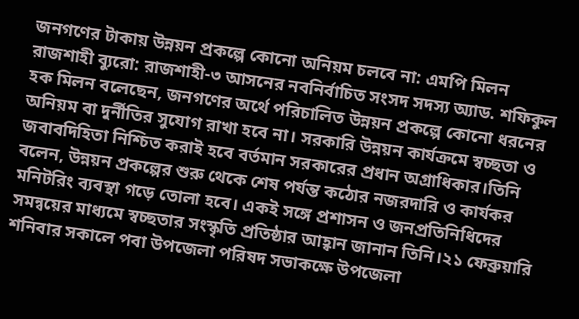জনগণের টাকায় উন্নয়ন প্রকল্পে কোনো অনিয়ম চলবে না: এমপি মিলন
রাজশাহী ব্যুরো: রাজশাহী-৩ আসনের নবনির্বাচিত সংসদ সদস্য অ্যাড. শফিকুল হক মিলন বলেছেন, জনগণের অর্থে পরিচালিত উন্নয়ন প্রকল্পে কোনো ধরনের অনিয়ম বা দুর্নীতির সুযোগ রাখা হবে না। সরকারি উন্নয়ন কার্যক্রমে স্বচ্ছতা ও জবাবদিহিতা নিশ্চিত করাই হবে বর্তমান সরকারের প্রধান অগ্রাধিকার।তিনি বলেন, উন্নয়ন প্রকল্পের শুরু থেকে শেষ পর্যন্ত কঠোর নজরদারি ও কার্যকর মনিটরিং ব্যবস্থা গড়ে তোলা হবে। একই সঙ্গে প্রশাসন ও জনপ্রতিনিধিদের সমন্বয়ের মাধ্যমে স্বচ্ছতার সংস্কৃতি প্রতিষ্ঠার আহ্বান জানান তিনি।২১ ফেব্রুয়ারি শনিবার সকালে পবা উপজেলা পরিষদ সভাকক্ষে উপজেলা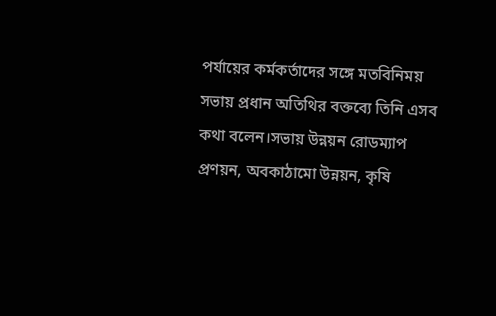পর্যায়ের কর্মকর্তাদের সঙ্গে মতবিনিময় সভায় প্রধান অতিথির বক্তব্যে তিনি এসব কথা বলেন।সভায় উন্নয়ন রোডম্যাপ প্রণয়ন, অবকাঠামো উন্নয়ন, কৃষি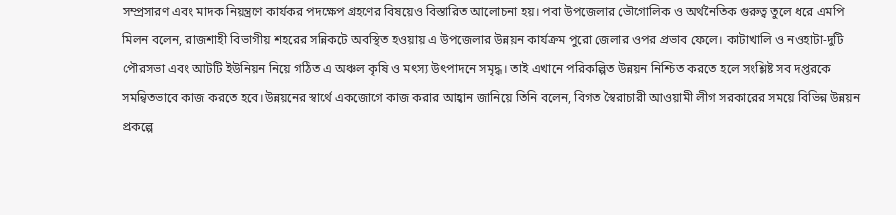সম্প্রসারণ এবং মাদক নিয়ন্ত্রণে কার্যকর পদক্ষেপ গ্রহণের বিষয়েও বিস্তারিত আলোচনা হয়। পবা উপজেলার ভৌগোলিক ও অর্থনৈতিক গুরুত্ব তুলে ধরে এমপি মিলন বলেন, রাজশাহী বিভাগীয় শহরের সন্নিকটে অবস্থিত হওয়ায় এ উপজেলার উন্নয়ন কার্যক্রম পুরো জেলার ওপর প্রভাব ফেলে। কাটাখালি ও নওহাটা-দুটি পৌরসভা এবং আটটি ইউনিয়ন নিয়ে গঠিত এ অঞ্চল কৃষি ও মৎস্য উৎপাদনে সমৃদ্ধ। তাই এখানে পরিকল্পিত উন্নয়ন নিশ্চিত করতে হলে সংশ্লিষ্ট সব দপ্তরকে সমন্বিতভাবে কাজ করতে হবে।উন্নয়নের স্বার্থে একজোগে কাজ করার আহ্বান জানিয়ে তিনি বলেন, বিগত স্বৈরাচারী আওয়ামী লীগ সরকারের সময়ে বিভিন্ন উন্নয়ন প্রকল্পে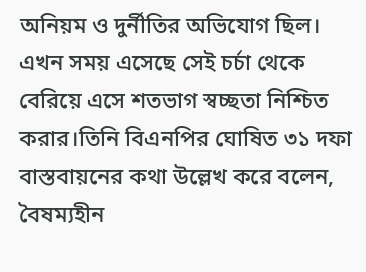অনিয়ম ও দুর্নীতির অভিযোগ ছিল। এখন সময় এসেছে সেই চর্চা থেকে বেরিয়ে এসে শতভাগ স্বচ্ছতা নিশ্চিত করার।তিনি বিএনপির ঘোষিত ৩১ দফা বাস্তবায়নের কথা উল্লেখ করে বলেন, বৈষম্যহীন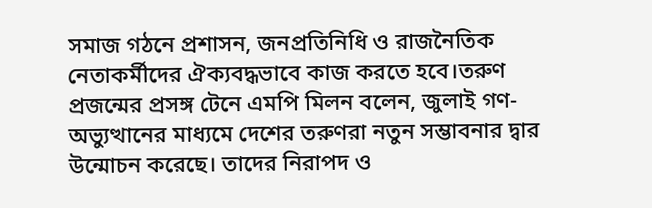সমাজ গঠনে প্রশাসন, জনপ্রতিনিধি ও রাজনৈতিক নেতাকর্মীদের ঐক্যবদ্ধভাবে কাজ করতে হবে।তরুণ প্রজন্মের প্রসঙ্গ টেনে এমপি মিলন বলেন, জুলাই গণ-অভ্যুত্থানের মাধ্যমে দেশের তরুণরা নতুন সম্ভাবনার দ্বার উন্মোচন করেছে। তাদের নিরাপদ ও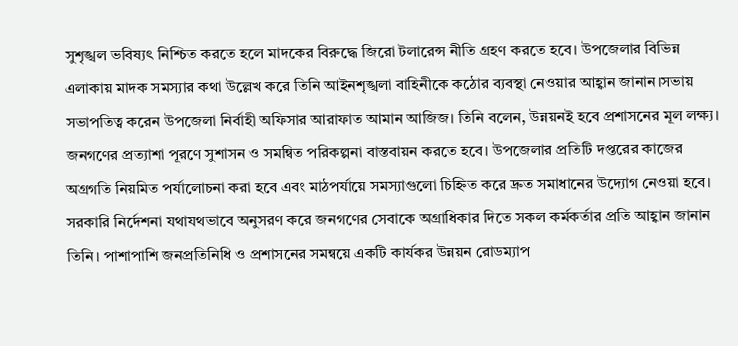সুশৃঙ্খল ভবিষ্যৎ নিশ্চিত করতে হলে মাদকের বিরুদ্ধে জিরো টলারেন্স নীতি গ্রহণ করতে হবে। উপজেলার বিভিন্ন এলাকায় মাদক সমস্যার কথা উল্লেখ করে তিনি আইনশৃঙ্খলা বাহিনীকে কঠোর ব্যবস্থা নেওয়ার আহ্বান জানান।সভায় সভাপতিত্ব করেন উপজেলা নির্বাহী অফিসার আরাফাত আমান আজিজ। তিনি বলেন, উন্নয়নই হবে প্রশাসনের মূল লক্ষ্য। জনগণের প্রত্যাশা পূরণে সুশাসন ও সমন্বিত পরিকল্পনা বাস্তবায়ন করতে হবে। উপজেলার প্রতিটি দপ্তরের কাজের অগ্রগতি নিয়মিত পর্যালোচনা করা হবে এবং মাঠপর্যায়ে সমস্যাগুলো চিহ্নিত করে দ্রুত সমাধানের উদ্যোগ নেওয়া হবে। সরকারি নির্দেশনা যথাযথভাবে অনুসরণ করে জনগণের সেবাকে অগ্রাধিকার দিতে সকল কর্মকর্তার প্রতি আহ্বান জানান তিনি। পাশাপাশি জনপ্রতিনিধি ও প্রশাসনের সমন্বয়ে একটি কার্যকর উন্নয়ন রোডম্যাপ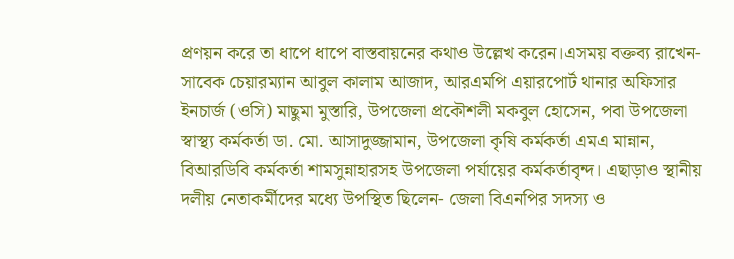প্রণয়ন করে তা ধাপে ধাপে বাস্তবায়নের কথাও উল্লেখ করেন।এসময় বক্তব্য রাখেন- সাবেক চেয়ারম্যান আবুল কালাম আজাদ, আরএমপি এয়ারপোর্ট থানার অফিসার ইনচার্জ (ওসি) মাছুমা মুস্তারি, উপজেলা প্রকৌশলী মকবুল হোসেন, পবা উপজেলা স্বাস্থ্য কর্মকর্তা ডা. মো. আসাদুজ্জামান, উপজেলা কৃষি কর্মকর্তা এমএ মান্নান, বিআরডিবি কর্মকর্তা শামসুন্নাহারসহ উপজেলা পর্যায়ের কর্মকর্তাবৃন্দ। এছাড়াও স্থানীয় দলীয় নেতাকর্মীদের মধ্যে উপস্থিত ছিলেন- জেলা বিএনপির সদস্য ও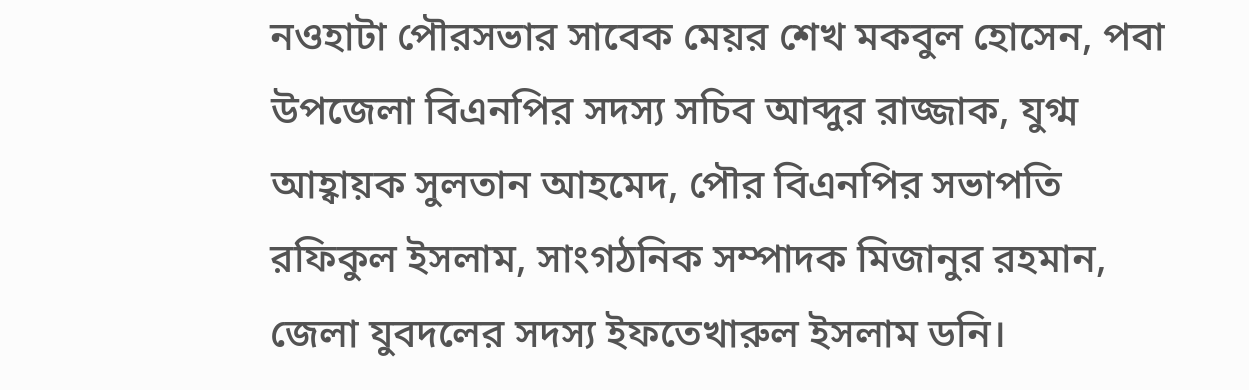নওহাটা পৌরসভার সাবেক মেয়র শেখ মকবুল হোসেন, পবা উপজেলা বিএনপির সদস্য সচিব আব্দুর রাজ্জাক, যুগ্ম আহ্বায়ক সুলতান আহমেদ, পৌর বিএনপির সভাপতি রফিকুল ইসলাম, সাংগঠনিক সম্পাদক মিজানুর রহমান, জেলা যুবদলের সদস্য ইফতেখারুল ইসলাম ডনি।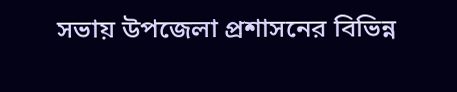সভায় উপজেলা প্রশাসনের বিভিন্ন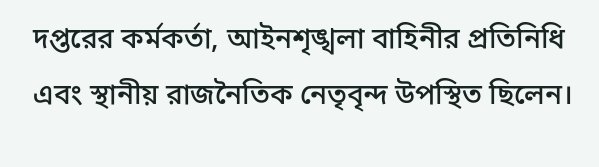দপ্তরের কর্মকর্তা, আইনশৃঙ্খলা বাহিনীর প্রতিনিধি এবং স্থানীয় রাজনৈতিক নেতৃবৃন্দ উপস্থিত ছিলেন।